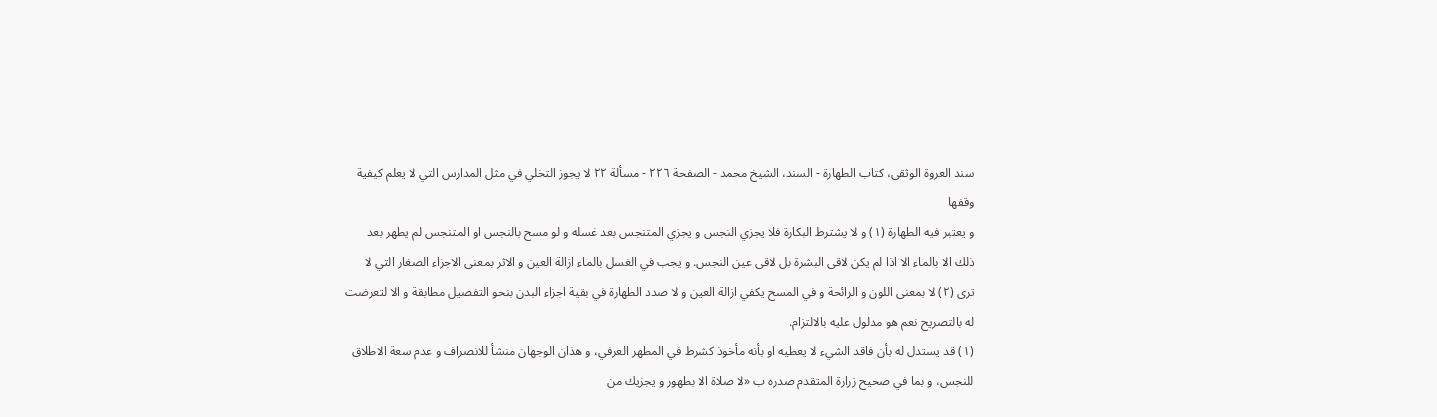سند العروة الوثقى، كتاب الطهارة - السند، الشيخ محمد - الصفحة ٢٢٦ - مسألة ٢٢ لا يجوز التخلي في مثل المدارس التي لا يعلم كيفية وقفها
و يعتبر فيه الطهارة (١) و لا يشترط البكارة فلا يجزي النجس و يجزي المتنجس بعد غسله و لو مسح بالنجس او المتنجس لم يطهر بعد ذلك الا بالماء الا اذا لم يكن لاقى البشرة بل لاقى عين النجس. و يجب في الغسل بالماء ازالة العين و الاثر بمعنى الاجزاء الصغار التي لا ترى (٢) لا بمعنى اللون و الرائحة و في المسح يكفي ازالة العين و لا صدد الطهارة في بقية اجزاء البدن بنحو التفصيل مطابقة و الا لتعرضت له بالتصريح نعم هو مدلول عليه بالالتزام.
(١) قد يستدل له بأن فاقد الشيء لا يعطيه او بأنه مأخوذ كشرط في المطهر العرفي، و هذان الوجهان منشأ للانصراف و عدم سعة الاطلاق للنجس، و بما في صحيح زرارة المتقدم صدره ب «لا صلاة الا بطهور و يجزيك من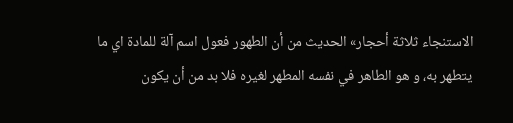الاستنجاء ثلاثة أحجار» الحديث من أن الطهور فعول اسم آلة للمادة اي ما يتطهر به، و هو الطاهر في نفسه المطهر لغيره فلا بد من أن يكون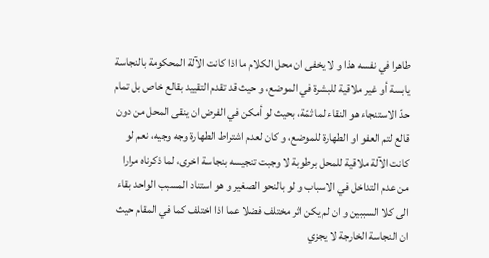طاهرا في نفسه هذا و لا يخفى ان محل الكلام ما اذا كانت الآلة المحكومة بالنجاسة يابسة أو غير ملاقية للبشرة في الموضع، و حيث قد تقدم التقييد بقالع خاص بل تمام حدّ الاستنجاء هو النقاء لما ثمّة، بحيث لو أمكن في الفرض ان ينقى المحل من دون قالع لتم العفو او الطهارة للموضع، و كان لعدم اشتراط الطهارة وجه وجيه، نعم لو كانت الآلة ملاقية للمحل برطوبة لا وجبت تنجيسه بنجاسة اخرى، لما ذكرناه مرارا من عدم التداخل في الاسباب و لو بالنحو الصغير و هو استناد المسبب الواحد بقاء الى كلا السببين و ان لم يكن اثر مختلف فضلا عما اذا اختلف كما في المقام حيث ان النجاسة الخارجة لا يجزي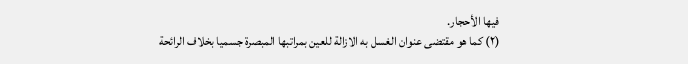فيها الأحجار.
(٢) كما هو مقتضى عنوان الغسل به الازالة للعين بمراتبها المبصرة جسميا بخلاف الرائحة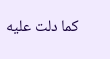كما دلت عليه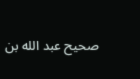صحيح عبد الله بن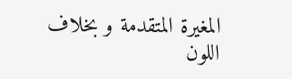المغيرة المتقدمة و بخلاف اللون